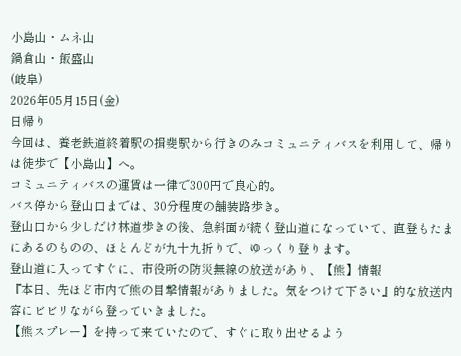小島山・ムネ山
鍋倉山・飯盛山
(岐阜)
2026年05月15日(金)
日帰り
今回は、養老鉄道終着駅の揖斐駅から行きのみコミュニティバスを利用して、帰りは徒歩で【小島山】へ。
コミュニティバスの運賃は一律で300円で良心的。
バス停から登山口までは、30分程度の舗装路歩き。
登山口から少しだけ林道歩きの後、急斜面が続く登山道になっていて、直登もたまにあるのものの、ほとんどが九十九折りで、ゆっくり登ります。
登山道に入ってすぐに、市役所の防災無線の放送があり、【熊】情報
『本日、先ほど市内で熊の目撃情報がありました。気をつけて下さい』的な放送内容にビビリながら登っていきました。
【熊スプレー】を持って来ていたので、すぐに取り出せるよう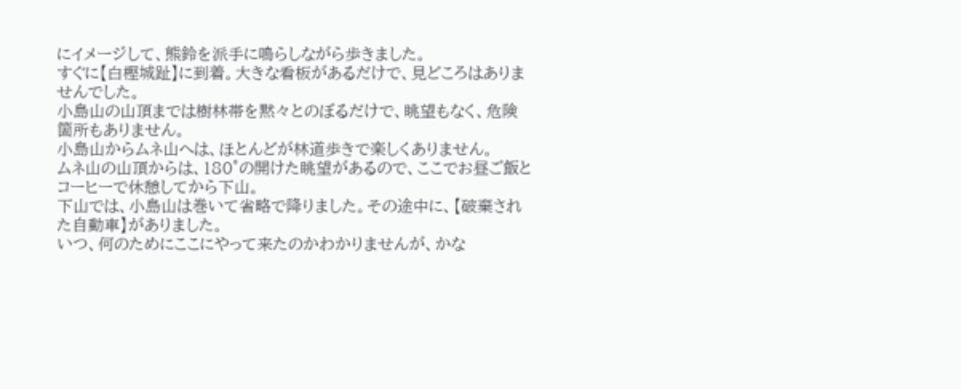にイメージして、熊鈴を派手に鳴らしながら歩きました。
すぐに【白樫城趾】に到着。大きな看板があるだけで、見どころはありませんでした。
小島山の山頂までは樹林帯を黙々とのぼるだけで、眺望もなく、危険箇所もありません。
小島山からムネ山へは、ほとんどが林道歩きで楽しくありません。
ムネ山の山頂からは、180°の開けた眺望があるので、ここでお昼ご飯とコーヒーで休憩してから下山。
下山では、小島山は巻いて省略で降りました。その途中に、【破棄された自動車】がありました。
いつ、何のためにここにやって来たのかわかりませんが、かな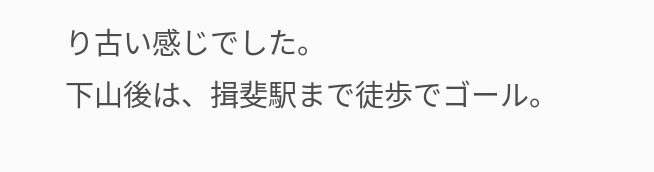り古い感じでした。
下山後は、揖斐駅まで徒歩でゴール。